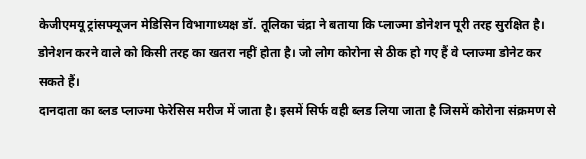केजीएमयू ट्रांसफ्यूजन मेडिसिन विभागाध्यक्ष डॉ. तूलिका चंद्रा ने बताया कि प्लाज्मा डोनेशन पूरी तरह सुरक्षित है। डोनेशन करने वाले को किसी तरह का खतरा नहीं होता है। जो लोग कोरोना से ठीक हो गए हैं वे प्लाज्मा डोनेट कर सकते हैं।
दानदाता का ब्लड प्लाज्मा फेरेसिस मरीज में जाता है। इसमें सिर्फ वही ब्लड लिया जाता है जिसमें कोरोना संक्रमण से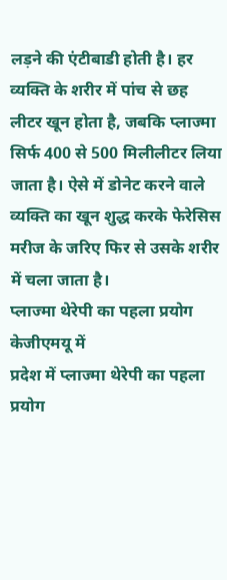लड़ने की एंटीबाडी होती है। हर व्यक्ति के शरीर में पांच से छह लीटर खून होता है, जबकि प्लाज्मा सिर्फ 400 से 500 मिलीलीटर लिया जाता है। ऐसे में डोनेट करने वाले व्यक्ति का खून शुद्ध करके फेरेसिस मरीज के जरिए फिर से उसके शरीर में चला जाता है।
प्लाज्मा थेरेपी का पहला प्रयोग केजीएमयू में
प्रदेश में प्लाज्मा थेरेपी का पहला प्रयोग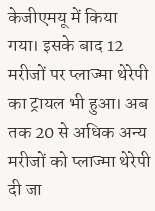केजीएमयू में किया गया। इसके बाद 12 मरीजों पर प्लाज्मा थेरेपी का ट्रायल भी हुआ। अब तक 20 से अधिक अन्य मरीजों को प्लाज्मा थेरेपी दी जा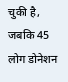चुकी है, जबकि 45 लोग डोनेशन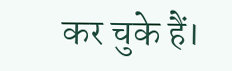कर चुके हैं।